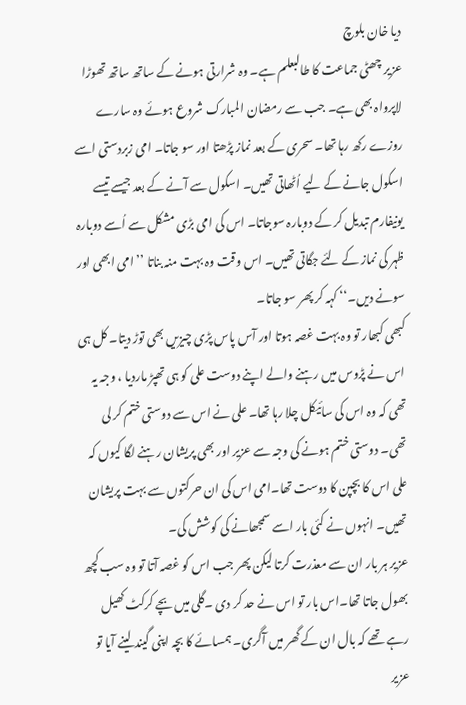دیا خان بلوچ
عزیر چھٹی جماعت کا طالبعلم ہے۔ وہ شرارتی ہونے کے ساتھ ساتھ تھوڑا لاپرواہ بھی ہے۔ جب سے رمضان المبارک شروع ہوئے وہ سارے روزے رکھ رہا تھا۔ سحری کے بعد نماز پڑھتا اور سو جاتا۔ امی زبردستی اسے اسکول جانے کے لیے اُٹھاتی تھیں۔ اسکول سے آنے کے بعد جیسے تیسے یونیفارم تبدیل کر کے دوبارہ سوجاتا۔ اس کی امی بڑی مشکل سے اُسے دوبارہ ظہر کی نماز کے لئے جگاتی تھیں۔ اس وقت وہ بہت منہ بناتا ’’ امی ابھی اور سونے دیں۔‘‘ کہہ کر پھر سو جاتا۔
کبھی کبھار تو وہ بہت غصہ ہوتا اور آس پاس پڑی چیزیں بھی توڑ دیتا۔ کل ہی اس نے پڑوس میں رہنے والے اپنے دوست علی کو ہی تھپڑ ماردیا ، وجہ یہ تھی کہ وہ اس کی سائیکل چلا رہا تھا۔ علی نے اس سے دوستی ختم کر لی تھی۔ دوستی ختم ہونے کی وجہ سے عزیر اور بھی پریشان رہنے لگا کیوں کہ علی اس کا بچپن کا دوست تھا۔امی اس کی ان حرکتوں سے بہت پریشان تھیں۔ انہوں نے کئی بار اسے سمجھانے کی کوشش کی۔
عزیر ہر بار ان سے معذرت کرتا لیکن پھر جب اس کو غصہ آتا تو وہ سب کچھ بھول جاتا تھا۔اس بار تو اس نے حد کر دی ۔گلی میں بچے کرکٹ کھیل رہے تھے کہ بال ان کے گھر میں آگری۔ ہمسائے کا بچہ اپنی گیند لینے آیا تو عزیر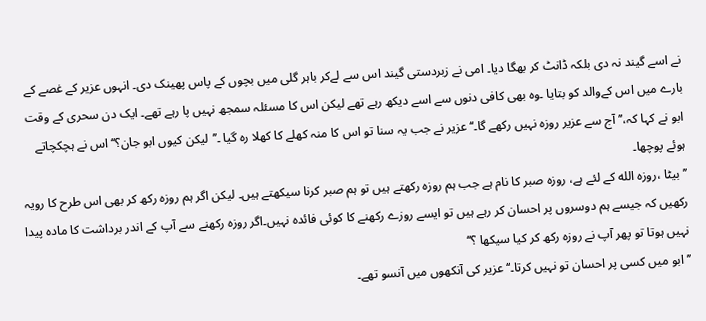نے اسے گیند نہ دی بلکہ ڈانٹ کر بھگا دیا۔ امی نے زبردستی گیند اس سے لےکر باہر گلی میں بچوں کے پاس پھینک دی۔ انہوں عزیر کے غصے کے بارے میں اس کےوالد کو بتایا ۔وہ بھی کافی دنوں سے اسے دیکھ رہے تھے لیکن اس کا مسئلہ سمجھ نہیں پا رہے تھے۔ ایک دن سحری کے وقت ابو نے کہا کہ،’’ آج سے عزیر روزہ نہیں رکھے گا۔‘‘عزیر نے جب یہ سنا تو اس کا منہ کھلے کا کھلا رہ گیا ۔’’لیکن کیوں ابو جان؟‘‘اس نے ہچکچاتے ہوئے پوچھا۔
’’بیٹا ،روزہ الله کے لئے ہے، روزہ صبر کا نام ہے جب ہم روزہ رکھتے ہیں تو ہم صبر کرنا سیکھتے ہیں۔ لیکن اگر ہم روزہ رکھ کر بھی اس طرح کا رویہ رکھیں کہ جیسے ہم دوسروں پر احسان کر رہے ہیں تو ایسے روزے رکھنے کا کوئی فائدہ نہیں۔اگر روزہ رکھنے سے آپ کے اندر برداشت کا مادہ پیدا نہیں ہوتا تو پھر آپ نے روزہ رکھ کر کیا سیکھا ؟‘‘
’’ ابو میں کسی پر احسان تو نہیں کرتا۔‘‘عزیر کی آنکھوں میں آنسو تھے۔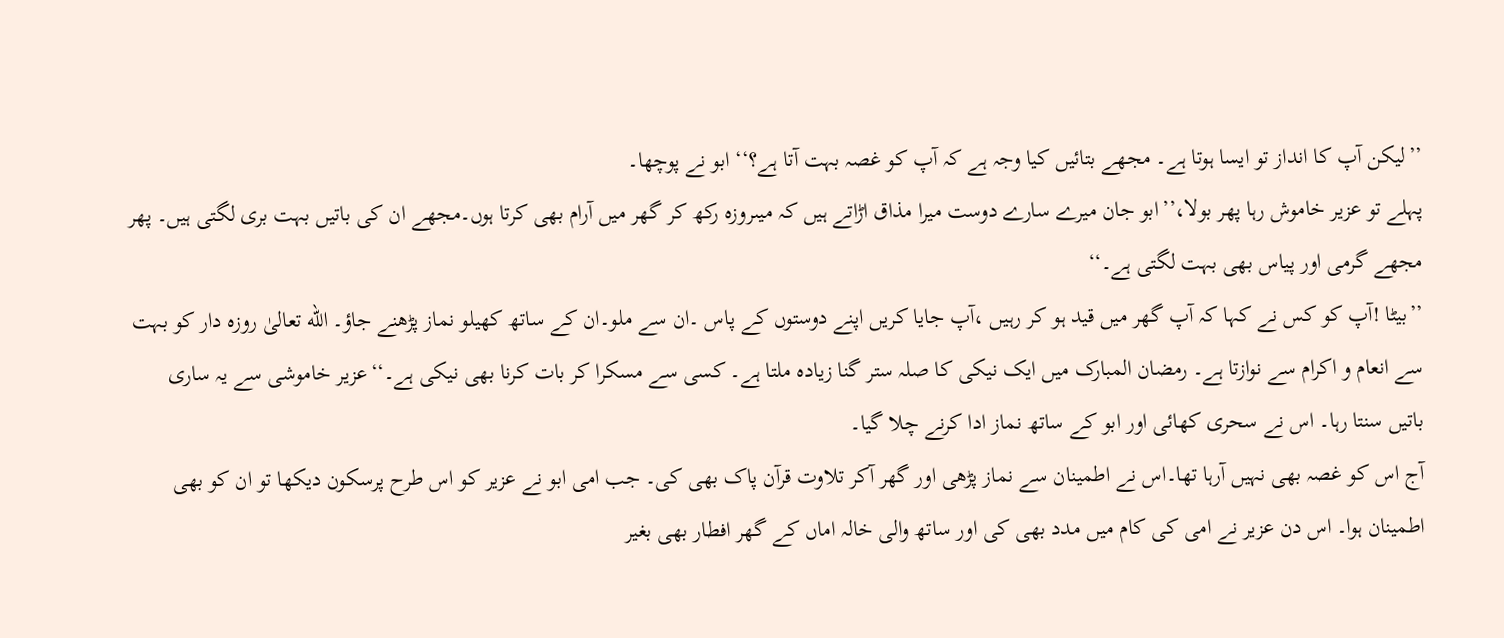’’لیکن آپ کا انداز تو ایسا ہوتا ہے۔ مجھے بتائیں کیا وجہ ہے کہ آپ کو غصہ بہت آتا ہے؟‘‘ ابو نے پوچھا۔
پہلے تو عزیر خاموش رہا پھر بولا،’’ابو جان میرے سارے دوست میرا مذاق اڑاتے ہیں کہ میںروزہ رکھ کر گھر میں آرام بھی کرتا ہوں۔مجھے ان کی باتیں بہت بری لگتی ہیں۔ پھر مجھے گرمی اور پیاس بھی بہت لگتی ہے۔‘‘
’’بیٹا !آپ کو کس نے کہا کہ آپ گھر میں قید ہو کر رہیں ،آپ جایا کریں اپنے دوستوں کے پاس ۔ان سے ملو۔ان کے ساتھ کھیلو نماز پڑھنے جاؤ۔ الله تعالیٰ روزہ دار کو بہت سے انعام و اکرام سے نوازتا ہے۔ رمضان المبارک میں ایک نیکی کا صلہ ستر گنا زیادہ ملتا ہے۔ کسی سے مسکرا کر بات کرنا بھی نیکی ہے۔‘‘عزیر خاموشی سے یہ ساری باتیں سنتا رہا۔ اس نے سحری کھائی اور ابو کے ساتھ نماز ادا کرنے چلا گیا۔
آج اس کو غصہ بھی نہیں آرہا تھا۔اس نے اطمینان سے نماز پڑھی اور گھر آکر تلاوت قرآن پاک بھی کی۔ جب امی ابو نے عزیر کو اس طرح پرسکون دیکھا تو ان کو بھی اطمینان ہوا۔ اس دن عزیر نے امی کی کام میں مدد بھی کی اور ساتھ والی خالہ اماں کے گھر افطار بھی بغیر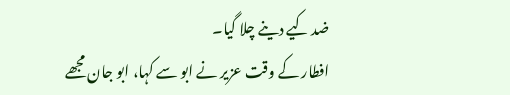ضد کیے دینے چلا گیا۔
افطار کے وقت عزیر نے ابو سے کہا، ابو جان مجھے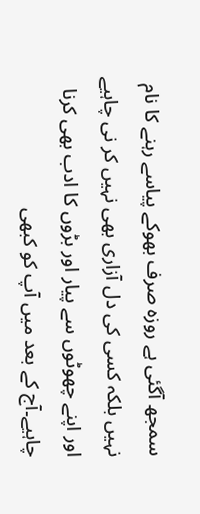سمجھ آگئی ہے روزہ صرف بھوکے پیاسے رہنے کا نام نہیں بلکہ کسی کی دل آزاری بھی نہیں کر نی چاہیے اور اپنے چھوٹوں سے پیار اور بڑوں کا ادب بھی کرنا چاہیے۔آج کے بعد میں آپ کو کبھی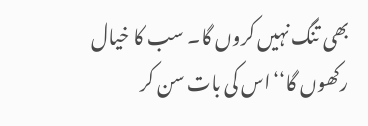بھی تنگ نہیں کروں گا۔ سب کا خیال رکھوں گا‘‘اس کی بات سن کر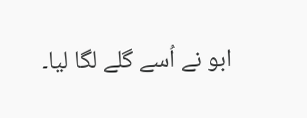ابو نے اُسے گلے لگا لیا۔